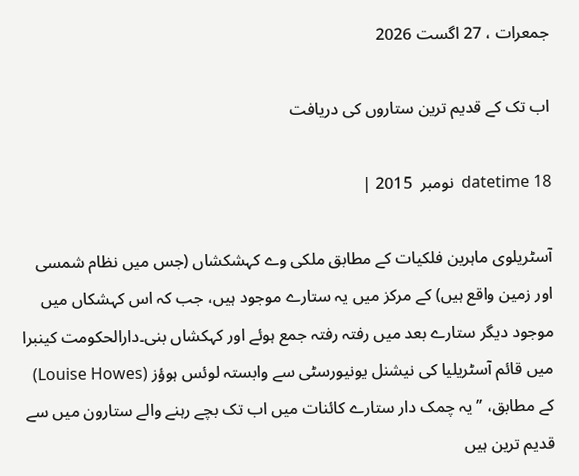جمعرات ، 27 اگست 2026

اب تک کے قدیم ترین ستاروں کی دریافت

datetime 18  نومبر  2015 |

آسٹریلوی ماہرین فلکیات کے مطابق ملکی وے کہشکشاں (جس میں نظام شمسی اور زمین واقع ہیں) کے مرکز میں یہ ستارے موجود ہیں، جب کہ اس کہشکاں میں موجود دیگر ستارے بعد میں رفتہ رفتہ جمع ہوئے اور کہکشاں بنی۔دارالحکومت کینبرا میں قائم آسٹریلیا کی نیشنل یونیورسٹی سے وابستہ لوئس ہوؤز (Louise Howes) کے مطابق، ’’یہ چمک دار ستارے کائنات میں اب تک بچے رہنے والے ستارون میں سے قدیم ترین ہیں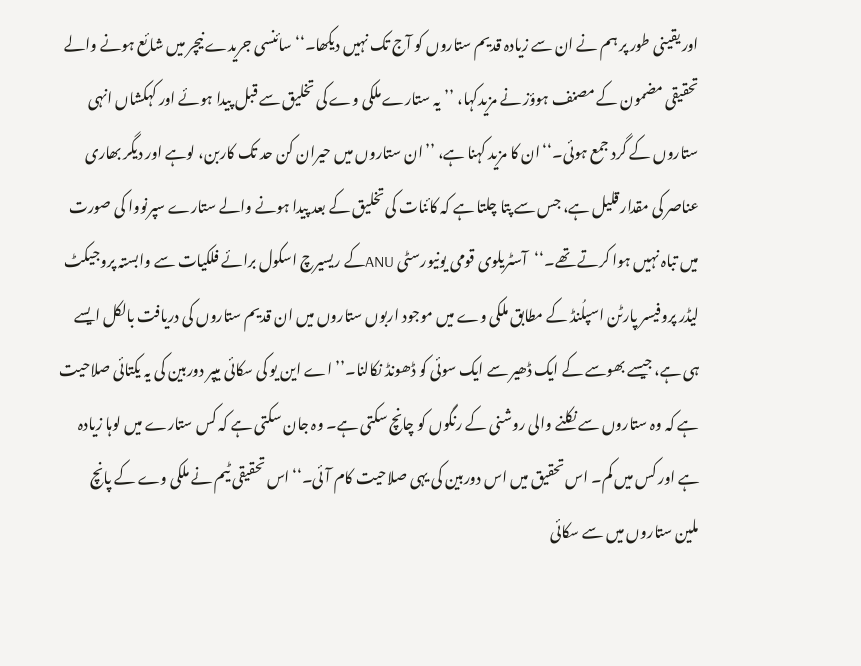اور یقینی طور پر ہم نے ان سے زیادہ قدیم ستاروں کو آج تک نہیں دیکھا۔‘‘سائنسی جریدے نیچر میں شائع ہونے والے تحقیقی مضمون کے مصنف ہوؤز نے مزیدکہا، ’’یہ ستارے ملکی وے کی تخلیق سے قبل پیدا ہوئے اور کہکشاں انہی ستاروں کے گرد جمع ہوئی۔‘‘ان کا مزید کہنا ہے، ’’ان ستاروں میں حیران کن حد تک کاربن، لوہے اور دیگر بھاری عناصر کی مقدار قلیل ہے، جس سے پتا چلتا ہے کہ کائنات کی تخلیق کے بعد پیدا ہونے والے ستارے سپرنووا کی صورت میں تباہ نہیں ہوا کرتے تھے۔‘‘آسٹریلوی قومی یونیورسٹی ANUکے ریسیرچ اسکول برائے فلکیات سے وابستہ پروجیکٹ لیڈر پروفیسر پارٹن اسپلُنڈ کے مطابق ملکی وے میں موجود اربوں ستاروں میں ان قدیم ستاروں کی دریافت بالکل ایسے ہی ہے، جیسے بھوسے کے ایک ڈھیر سے ایک سوئی کو ڈھونڈ نکالنا۔’’اے این یو کی سکائی میپر دوربین کی یہ یکتائی صلاحیت ہے کہ وہ ستاروں سے نکلنے والی روشنی کے رنگوں کو چانچ سکتی ہے۔ وہ جان سکتی ہے کہ کس ستارے میں لوہا زیادہ ہے اور کس میں کم۔ اس تحقیق میں اس دوربین کی یہی صلاحیت کام آئی۔‘‘اس تحقیقی ٹیم نے ملکی وے کے پانچ ملین ستاروں میں سے سکائی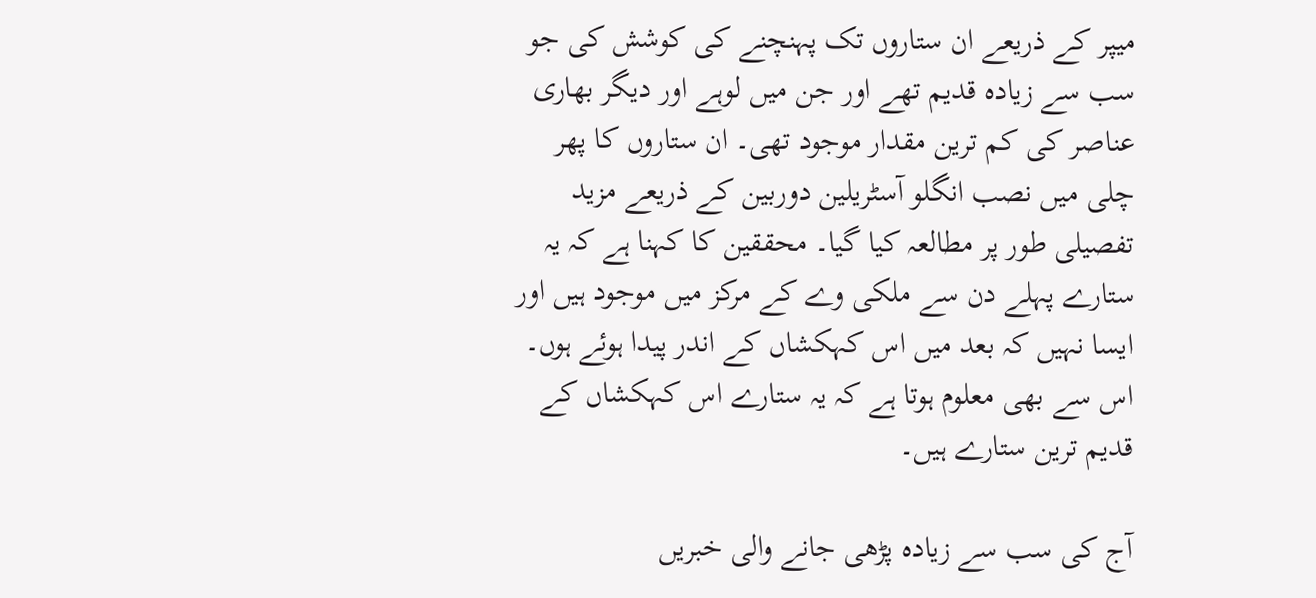میپر کے ذریعے ان ستاروں تک پہنچنے کی کوشش کی جو سب سے زیادہ قدیم تھے اور جن میں لوہے اور دیگر بھاری عناصر کی کم ترین مقدار موجود تھی۔ ان ستاروں کا پھر چلی میں نصب انگلو آسٹریلین دوربین کے ذریعے مزید تفصیلی طور پر مطالعہ کیا گیا۔ محققین کا کہنا ہے کہ یہ ستارے پہلے دن سے ملکی وے کے مرکز میں موجود ہیں اور ایسا نہیں کہ بعد میں اس کہکشاں کے اندر پیدا ہوئے ہوں۔ اس سے بھی معلوم ہوتا ہے کہ یہ ستارے اس کہکشاں کے قدیم ترین ستارے ہیں۔

آج کی سب سے زیادہ پڑھی جانے والی خبریں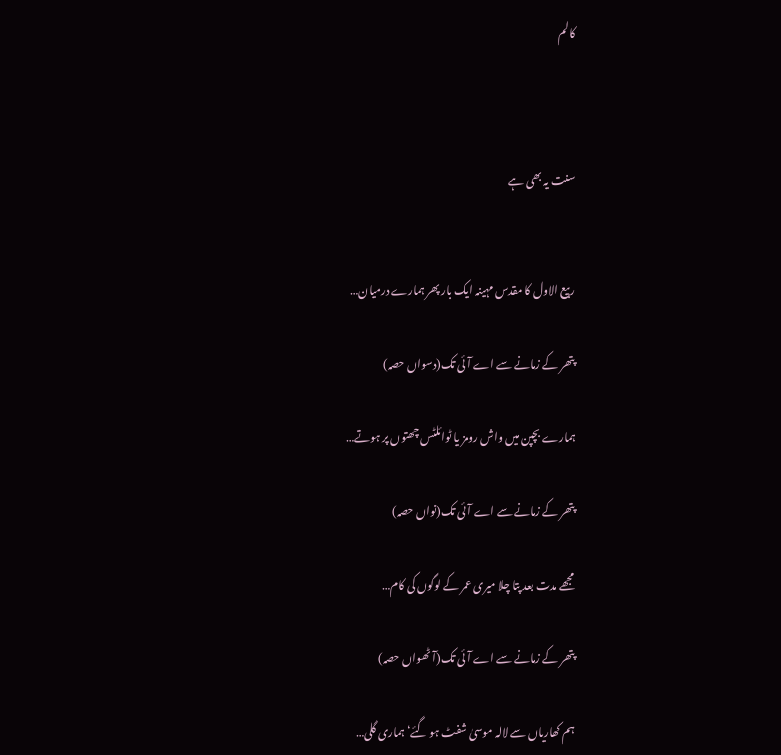کالم



سنت یہ بھی ہے


ربیع الاول کا مقدس مہینہ ایک بار پھر ہمارے درمیان…

پتھر کے زمانے سے اے آئی تک(دسواں حصہ)

ہمارے بچپن میں واش رومز یا ٹوائلٹس چھتوں پر ہوتے…

پتھر کے زمانے سے اے آئی تک(نواں حصہ)

مجھے مدت بعد پتا چلا میری عمر کے لوگوں کی کام…

پتھر کے زمانے سے اے آئی تک(آٹھواں حصہ)

ہم کھاریاں سے لالہ موسیٰ شفٹ ہو گئے‘ ہماری گلی…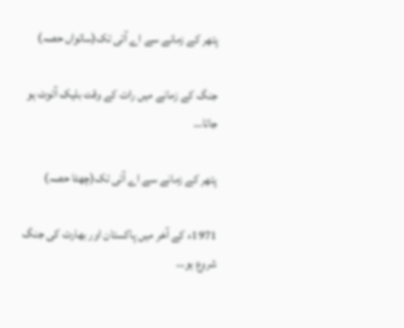پتھر کے زمانے سے اے آئی تک(ساتواں حصہ)

جنگ کے زمانے میں رات کے وقت بلیک آئوٹ ہو جاتا…

پتھر کے زمانے سے اے آئی تک(چھٹا حصہ)

1971ء کے آخر میں پاکستان اور بھارت کی جنگ شروع ہو…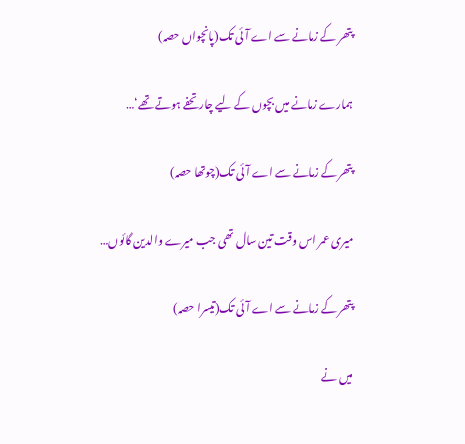پتھر کے زمانے سے اے آئی تک(پانچواں حصہ)

ہمارے زمانے میں بچوں کے لیے چار تحفے ہوتے تھے‘…

پتھر کے زمانے سے اے آئی تک(چوتھا حصہ)

میری عمر اس وقت تین سال تھی جب میرے والدین گائوں…

پتھر کے زمانے سے اے آئی تک(تیسرا حصہ)

میں نے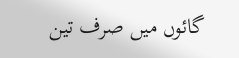گائوں میں صرف تین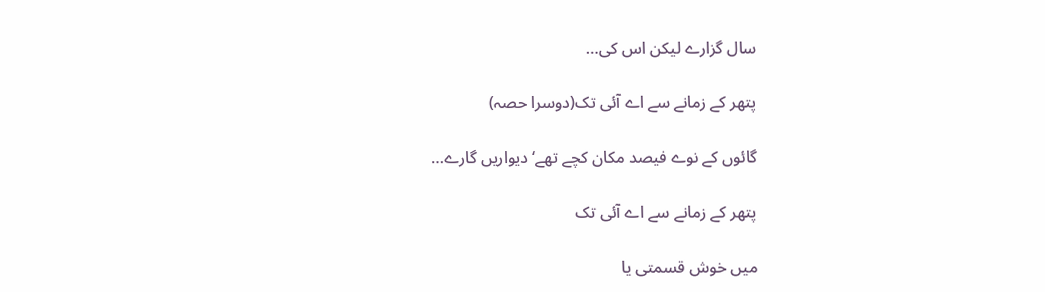سال گزارے لیکن اس کی…

پتھر کے زمانے سے اے آئی تک(دوسرا حصہ)

گائوں کے نوے فیصد مکان کچے تھے‘ دیواریں گارے…

پتھر کے زمانے سے اے آئی تک

میں خوش قسمتی یا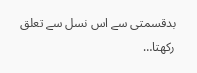بدقسمتی سے اس نسل سے تعلق رکھتا…